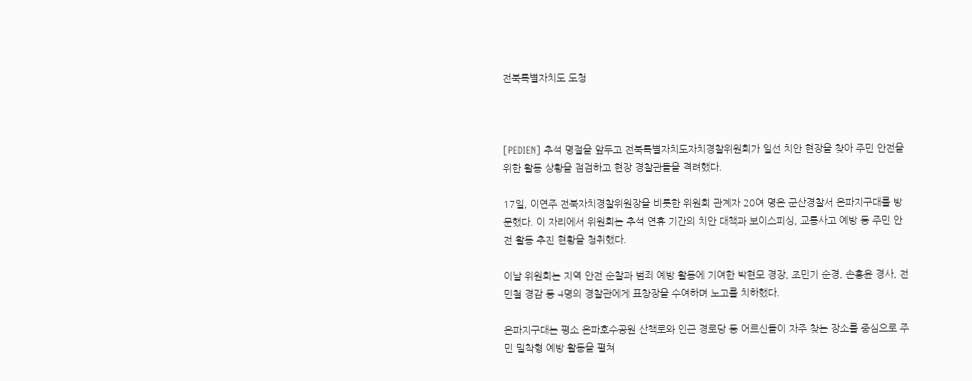전북특별자치도 도청



[PEDIEN] 추석 명절을 앞두고 전북특별자치도자치경찰위원회가 일선 치안 현장을 찾아 주민 안전을 위한 활동 상황을 점검하고 현장 경찰관들을 격려했다.

17일, 이연주 전북자치경찰위원장을 비롯한 위원회 관계자 20여 명은 군산경찰서 은파지구대를 방문했다. 이 자리에서 위원회는 추석 연휴 기간의 치안 대책과 보이스피싱, 교통사고 예방 등 주민 안전 활동 추진 현황을 청취했다.

이날 위원회는 지역 안전 순찰과 범죄 예방 활동에 기여한 박현모 경장, 조민기 순경, 손홍윤 경사, 전민철 경감 등 4명의 경찰관에게 표창장을 수여하며 노고를 치하했다.

은파지구대는 평소 은파호수공원 산책로와 인근 경로당 등 어르신들이 자주 찾는 장소를 중심으로 주민 밀착형 예방 활동을 펼쳐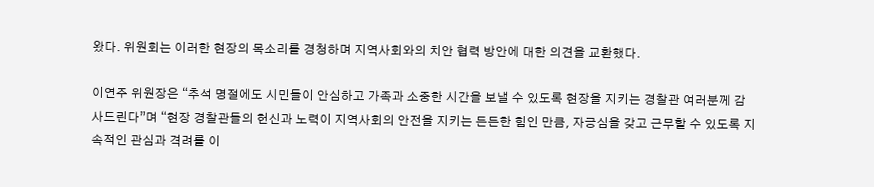왔다. 위원회는 이러한 현장의 목소리를 경청하며 지역사회와의 치안 협력 방안에 대한 의견을 교환했다.

이연주 위원장은 “추석 명절에도 시민들이 안심하고 가족과 소중한 시간을 보낼 수 있도록 현장을 지키는 경찰관 여러분께 감사드린다”며 “현장 경찰관들의 헌신과 노력이 지역사회의 안전을 지키는 든든한 힘인 만큼, 자긍심을 갖고 근무할 수 있도록 지속적인 관심과 격려를 이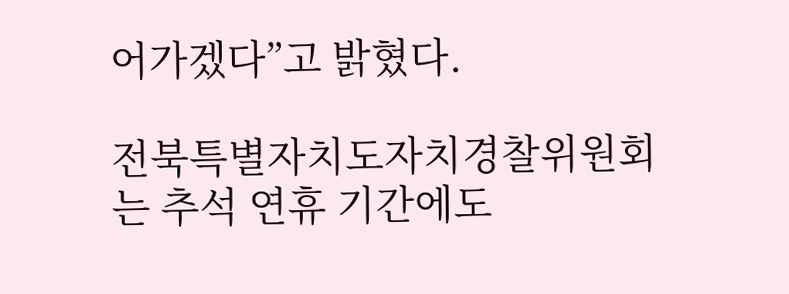어가겠다”고 밝혔다.

전북특별자치도자치경찰위원회는 추석 연휴 기간에도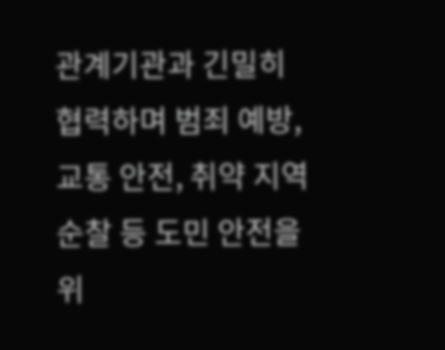관계기관과 긴밀히 협력하며 범죄 예방, 교통 안전, 취약 지역 순찰 등 도민 안전을 위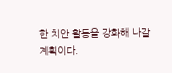한 치안 활동을 강화해 나갈 계획이다.